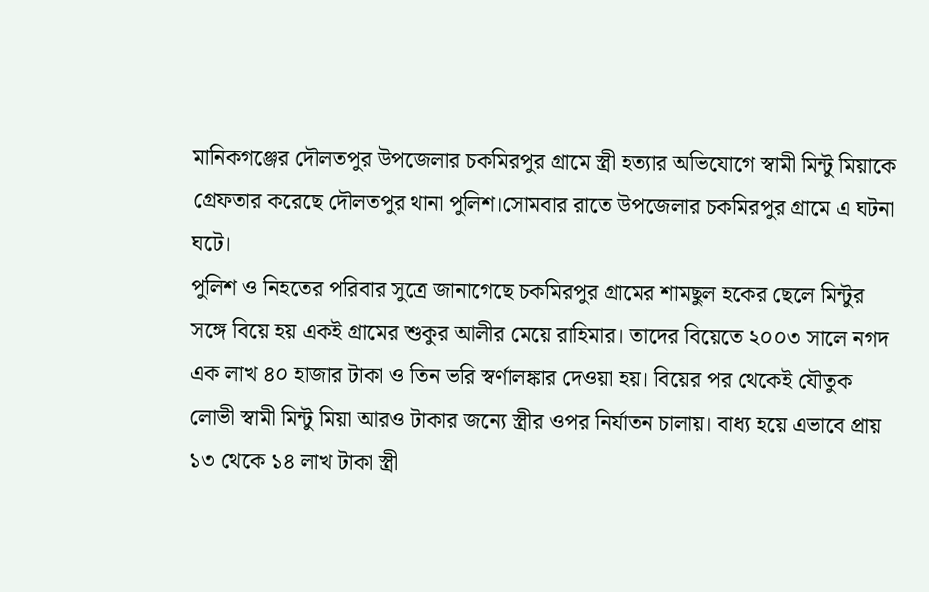মানিকগঞ্জের দৌলতপুর উপজেলার চকমিরপুর গ্রামে স্ত্রী হত্যার অভিযোগে স্বামী মিন্টু মিয়াকে গ্রেফতার করেছে দৌলতপুর থানা পুলিশ।সোমবার রাতে উপজেলার চকমিরপুর গ্রামে এ ঘটনা ঘটে।
পুলিশ ও নিহতের পরিবার সুত্রে জানাগেছে চকমিরপুর গ্রামের শামছুল হকের ছেলে মিন্টুর সঙ্গে বিয়ে হয় একই গ্রামের শুকুর আলীর মেয়ে রাহিমার। তাদের বিয়েতে ২০০৩ সালে নগদ এক লাখ ৪০ হাজার টাকা ও তিন ভরি স্বর্ণালঙ্কার দেওয়া হয়। বিয়ের পর থেকেই যৌতুক লোভী স্বামী মিন্টু মিয়া আরও টাকার জন্যে স্ত্রীর ওপর নির্যাতন চালায়। বাধ্য হয়ে এভাবে প্রায় ১৩ থেকে ১৪ লাখ টাকা স্ত্রী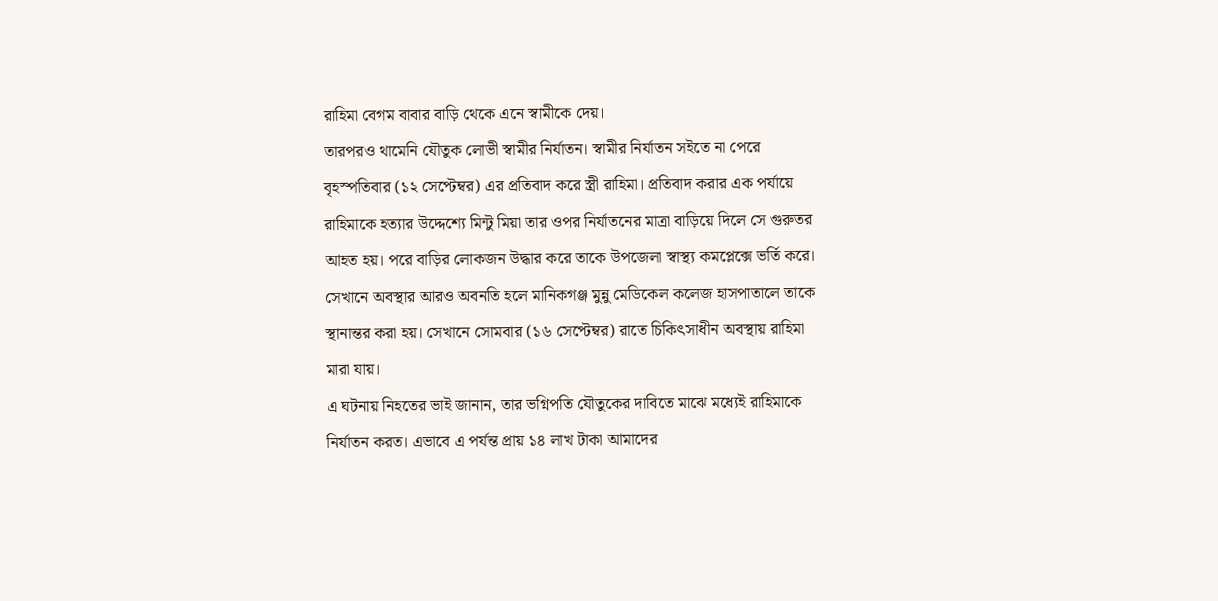রাহিমা বেগম বাবার বাড়ি থেকে এনে স্বামীকে দেয়।
তারপরও থামেনি যৌতুক লোভী স্বামীর নির্যাতন। স্বামীর নির্যাতন সইতে না পেরে বৃহস্পতিবার (১২ সেপ্টেম্বর) এর প্রতিবাদ করে স্ত্রী রাহিমা। প্রতিবাদ করার এক পর্যায়ে রাহিমাকে হত্যার উদ্দেশ্যে মিন্টু মিয়া তার ওপর নির্যাতনের মাত্রা বাড়িয়ে দিলে সে গুরুতর আহত হয়। পরে বাড়ির লোকজন উদ্ধার করে তাকে উপজেলা স্বাস্থ্য কমপ্লেক্সে ভর্তি করে।
সেখানে অবস্থার আরও অবনতি হলে মানিকগঞ্জ মুন্নু মেডিকেল কলেজ হাসপাতালে তাকে স্থানান্তর করা হয়। সেখানে সোমবার (১৬ সেপ্টেম্বর) রাতে চিকিৎসাধীন অবস্থায় রাহিমা মারা যায়।
এ ঘটনায় নিহতের ভাই জানান, তার ভগ্নিপতি যৌতুকের দাবিতে মাঝে মধ্যেই রাহিমাকে নির্যাতন করত। এভাবে এ পর্যন্ত প্রায় ১৪ লাখ টাকা আমাদের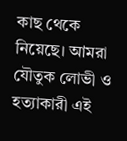কাছ থেকে নিয়েছে। আমরা
যৌতুক লোভী ও হত্যাকারী এই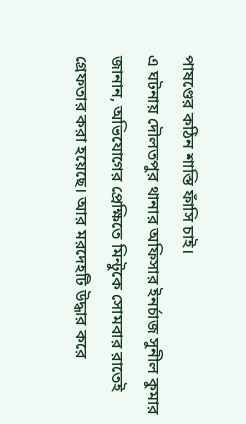পাষণ্ডের কঠিন শাস্তি ফাঁসি চাই।
এ ঘটনায় দৌলতপুর থানার অফিসার ইনর্চাজ সুনীল কুমার জানান, অভিযোগের প্রেক্ষিতে মিন্টুকে সোমবার রাতেই গ্রেফতার করা হয়েছে। আর মরদেহটি উদ্ধার করে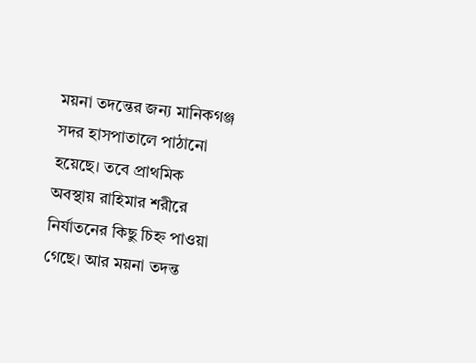ময়না তদন্তের জন্য মানিকগঞ্জ সদর হাসপাতালে পাঠানো হয়েছে। তবে প্রাথমিক অবস্থায় রাহিমার শরীরে নির্যাতনের কিছু চিহ্ন পাওয়া গেছে। আর ময়না তদন্ত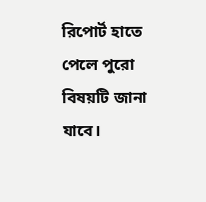রিপোর্ট হাতে পেলে পুরো বিষয়টি জানা যাবে।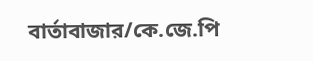বার্তাবাজার/কে.জে.পি